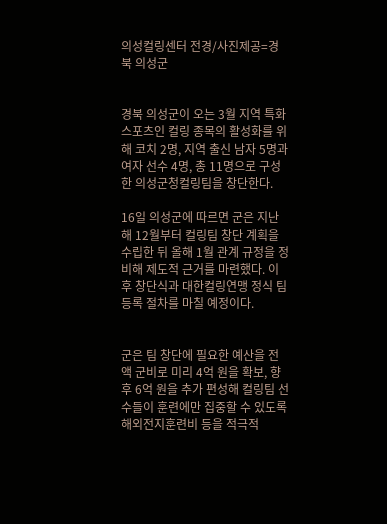의성컬링센터 전경/사진제공=경북 의성군


경북 의성군이 오는 3월 지역 특화스포츠인 컬링 종목의 활성화를 위해 코치 2명, 지역 출신 남자 5명과 여자 선수 4명, 총 11명으로 구성한 의성군청컬링팀을 창단한다.

16일 의성군에 따르면 군은 지난해 12월부터 컬링팀 창단 계획을 수립한 뒤 올해 1월 관계 규정을 정비해 제도적 근거를 마련했다. 이후 창단식과 대한컬링연맹 정식 팀 등록 절차를 마칠 예정이다.


군은 팀 창단에 필요한 예산을 전액 군비로 미리 4억 원을 확보, 향후 6억 원을 추가 편성해 컬링팀 선수들이 훈련에만 집중할 수 있도록 해외전지훈련비 등을 적극적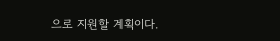으로 지원할 계획이다.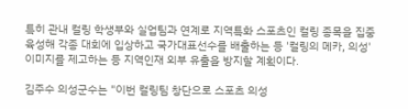특히 관내 컬링 학생부와 실업팀과 연계로 지역특화 스포츠인 컬링 종목을 집중 육성해 각종 대회에 입상하고 국가대표선수를 배출하는 등 '컬링의 메카, 의성' 이미지를 제고하는 등 지역인재 외부 유출을 방지할 계획이다.

김주수 의성군수는 "이번 컬링팀 창단으로 스포츠 의성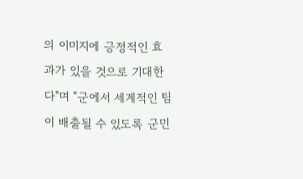의 이미지에 긍정적인 효과가 있을 것으로 기대한다"며 "군에서 세계적인 팀이 배출될 수 있도록 군민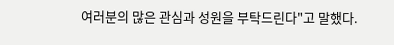여러분의 많은 관심과 성원을 부탁드린다"고 말했다.